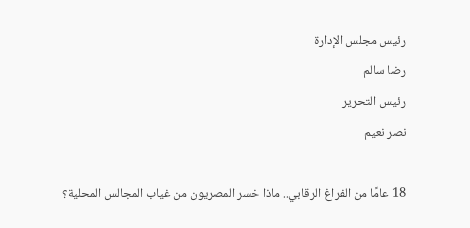رئيس مجلس الإدارة
رضا سالم
رئيس التحرير
نصر نعيم

18 عامًا من الفراغ الرقابي.. ماذا خسر المصريون من غياب المجالس المحلية؟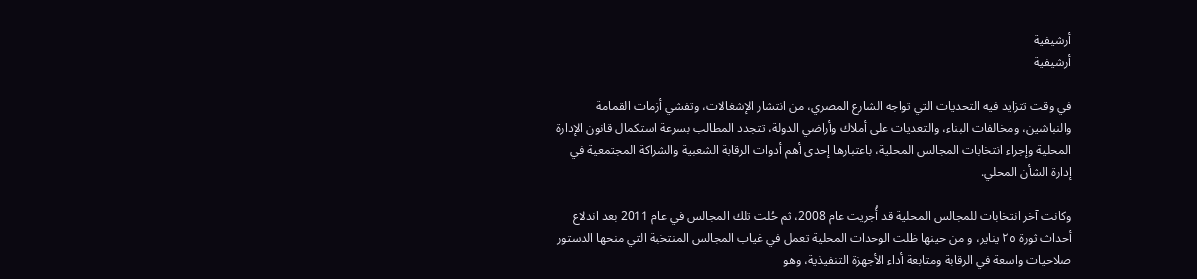أرشيفية
أرشيفية

في وقت تتزايد فيه التحديات التي تواجه الشارع المصري، من انتشار الإشغالات، وتفشي أزمات القمامة والنباشين، ومخالفات البناء، والتعديات على أملاك وأراضي الدولة، تتجدد المطالب بسرعة استكمال قانون الإدارة المحلية وإجراء انتخابات المجالس المحلية، باعتبارها إحدى أهم أدوات الرقابة الشعبية والشراكة المجتمعية في إدارة الشأن المحلي.

وكانت آخر انتخابات للمجالس المحلية قد أُجريت عام 2008، ثم حُلت تلك المجالس في عام 2011 بعد اندلاع أحداث ثورة ٢٥ يناير، و من حينها ظلت الوحدات المحلية تعمل في غياب المجالس المنتخبة التي منحها الدستور صلاحيات واسعة في الرقابة ومتابعة أداء الأجهزة التنفيذية، وهو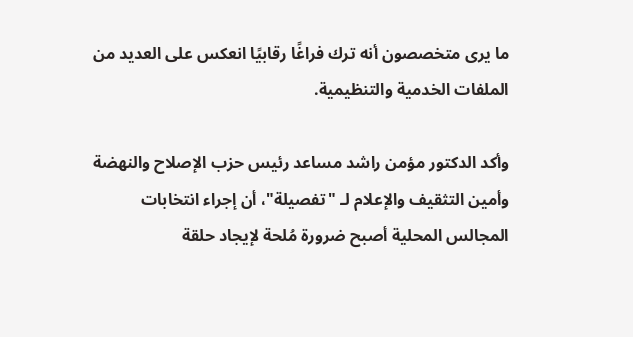ما يرى متخصصون أنه ترك فراغًا رقابيًا انعكس على العديد من الملفات الخدمية والتنظيمية.

وأكد الدكتور مؤمن راشد مساعد رئيس حزب الإصلاح والنهضة وأمين التثقيف والإعلام لـ "تفصيلة"، أن إجراء انتخابات المجالس المحلية أصبح ضرورة مُلحة لإيجاد حلقة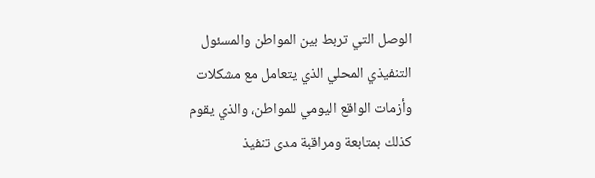الوصل التي تربط بين المواطن والمسئول التنفيذي المحلي الذي يتعامل مع مشكلات وأزمات الواقع اليومي للمواطن، والذي يقوم كذلك بمتابعة ومراقبة مدى تنفيذ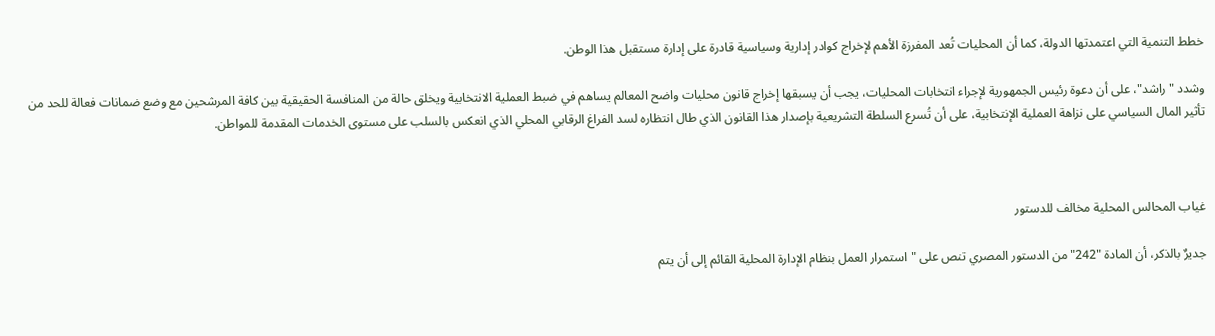خطط التنمية التي اعتمدتها الدولة، كما أن المحليات تُعد المفرزة الأهم لإخراج كوادر إدارية وسياسية قادرة على إدارة مستقبل هذا الوطن.

وشدد "راشد"، على أن دعوة رئيس الجمهورية لإجراء انتخابات المحليات، يجب أن يسبقها إخراج قانون محليات واضح المعالم يساهم في ضبط العملية الانتخابية ويخلق حالة من المنافسة الحقيقية بين كافة المرشحين مع وضع ضمانات فعالة للحد من تأثير المال السياسي على نزاهة العملية الإنتخابية، على أن تُسرع السلطة التشريعية بإصدار هذا القانون الذي طال انتظاره لسد الفراغ الرقابي المحلي الذي انعكس بالسلب على مستوى الخدمات المقدمة للمواطن.



غياب المحالس المحلية مخالف للدستور

جديرٌ بالذكر، أن المادة "242" من الدستور المصري تنص على "استمرار العمل بنظام الإدارة المحلية القائم إلى أن يتم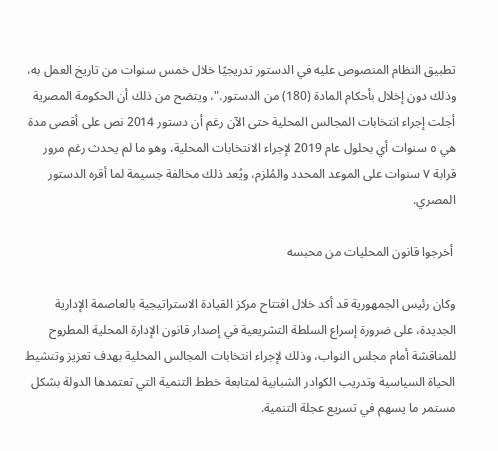تطبيق النظام المنصوص عليه في الدستور تدريجيًا خلال خمس سنوات من تاريخ العمل به، وذلك دون إخلال بأحكام المادة (180) من الدستور."، ويتضح من ذلك أن الحكومة المصرية أجلت إجراء انتخابات المجالس المحلية حتى الآن رغم أن دستور 2014 نص على أقصى مدة هي ٥ سنوات أي بحلول عام 2019 لإجراء الانتخابات المحلية، وهو ما لم يحدث رغم مرور قرابة ٧ سنوات على الموعد المحدد والمُلزم، ويُعد ذلك مخالفة جسيمة لما أقره الدستور المصري.

 أخرجوا قانون المحليات من محبسه

وكان رئيس الجمهورية قد أكد خلال افتتاح مركز القيادة الاستراتيجية بالعاصمة الإدارية الجديدة، على ضرورة إسراع السلطة التشريعية في إصدار قانون الإدارة المحلية المطروح للمناقشة أمام مجلس النواب، وذلك لإجراء انتخابات المجالس المحلية بهدف تعزيز وتنشيط الحياة السياسية وتدريب الكوادر الشبابية لمتابعة خطط التنمية التي تعتمدها الدولة بشكل مستمر ما يسهم في تسريع عجلة التنمية.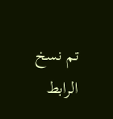تم نسخ الرابط